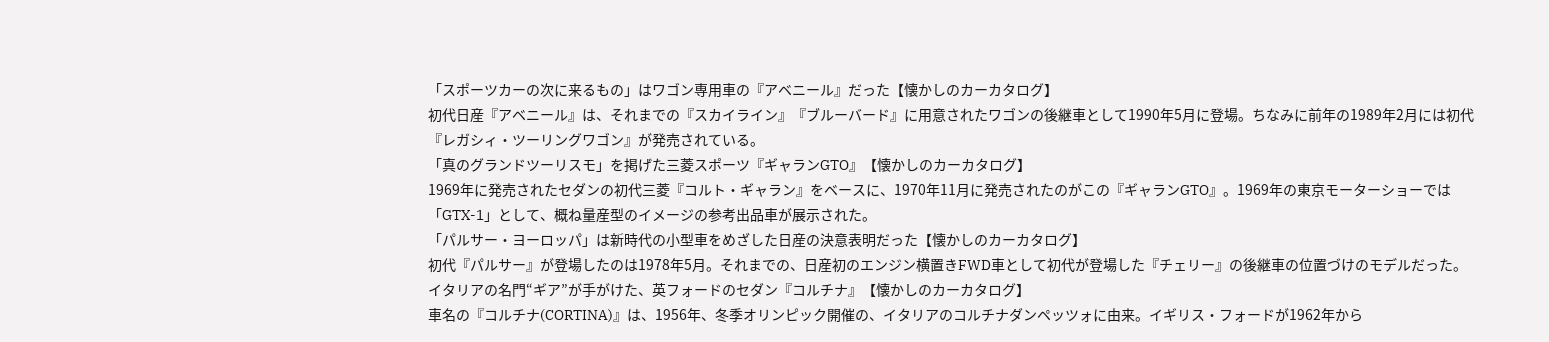「スポーツカーの次に来るもの」はワゴン専用車の『アベニール』だった【懐かしのカーカタログ】
初代日産『アベニール』は、それまでの『スカイライン』『ブルーバード』に用意されたワゴンの後継車として1990年5月に登場。ちなみに前年の1989年2月には初代『レガシィ・ツーリングワゴン』が発売されている。
「真のグランドツーリスモ」を掲げた三菱スポーツ『ギャランGTO』【懐かしのカーカタログ】
1969年に発売されたセダンの初代三菱『コルト・ギャラン』をベースに、1970年11月に発売されたのがこの『ギャランGTO』。1969年の東京モーターショーでは「GTX-1」として、概ね量産型のイメージの参考出品車が展示された。
「パルサー・ヨーロッパ」は新時代の小型車をめざした日産の決意表明だった【懐かしのカーカタログ】
初代『パルサー』が登場したのは1978年5月。それまでの、日産初のエンジン横置きFWD車として初代が登場した『チェリー』の後継車の位置づけのモデルだった。
イタリアの名門“ギア”が手がけた、英フォードのセダン『コルチナ』【懐かしのカーカタログ】
車名の『コルチナ(CORTINA)』は、1956年、冬季オリンピック開催の、イタリアのコルチナダンペッツォに由来。イギリス・フォードが1962年から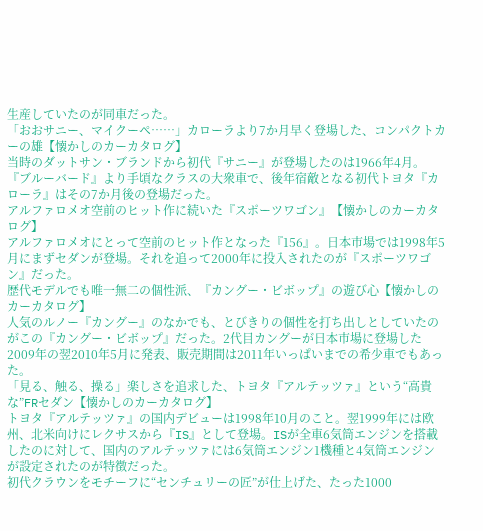生産していたのが同車だった。
「おおサニー、マイクーペ……」カローラより7か月早く登場した、コンパクトカーの雄【懐かしのカーカタログ】
当時のダットサン・ブランドから初代『サニー』が登場したのは1966年4月。『ブルーバード』より手頃なクラスの大衆車で、後年宿敵となる初代トヨタ『カローラ』はその7か月後の登場だった。
アルファロメオ空前のヒット作に続いた『スポーツワゴン』【懐かしのカーカタログ】
アルファロメオにとって空前のヒット作となった『156』。日本市場では1998年5月にまずセダンが登場。それを追って2000年に投入されたのが『スポーツワゴン』だった。
歴代モデルでも唯一無二の個性派、『カングー・ビボップ』の遊び心【懐かしのカーカタログ】
人気のルノー『カングー』のなかでも、とびきりの個性を打ち出しとしていたのがこの『カングー・ビボップ』だった。2代目カングーが日本市場に登場した2009年の翌2010年5月に発表、販売期間は2011年いっぱいまでの希少車でもあった。
「見る、触る、操る」楽しさを追求した、トヨタ『アルテッツァ』という“高貴な”FRセダン【懐かしのカーカタログ】
トヨタ『アルテッツァ』の国内デビューは1998年10月のこと。翌1999年には欧州、北米向けにレクサスから『IS』として登場。ISが全車6気筒エンジンを搭載したのに対して、国内のアルテッツァには6気筒エンジン1機種と4気筒エンジンが設定されたのが特徴だった。
初代クラウンをモチーフに“センチュリーの匠”が仕上げた、たった1000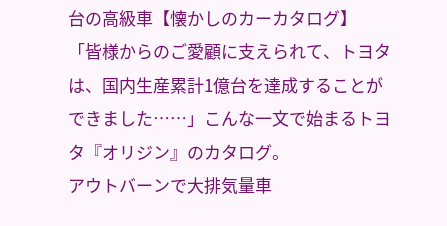台の高級車【懐かしのカーカタログ】
「皆様からのご愛顧に支えられて、トヨタは、国内生産累計1億台を達成することができました……」こんな一文で始まるトヨタ『オリジン』のカタログ。
アウトバーンで大排気量車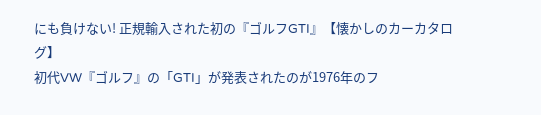にも負けない! 正規輸入された初の『ゴルフGTI』【懐かしのカーカタログ】
初代VW『ゴルフ』の「GTI」が発表されたのが1976年のフ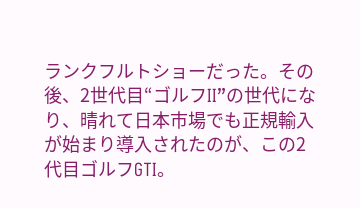ランクフルトショーだった。その後、2世代目“ゴルフII”の世代になり、晴れて日本市場でも正規輸入が始まり導入されたのが、この2代目ゴルフGTI。